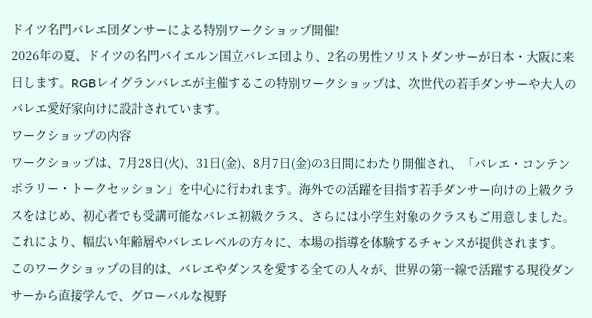ドイツ名門バレエ団ダンサーによる特別ワークショップ開催!
2026年の夏、ドイツの名門バイエルン国立バレエ団より、2名の男性ソリストダンサーが日本・大阪に来日します。RGBレイグランバレエが主催するこの特別ワークショップは、次世代の若手ダンサーや大人のバレエ愛好家向けに設計されています。
ワークショップの内容
ワークショップは、7月28日(火)、31日(金)、8月7日(金)の3日間にわたり開催され、「バレエ・コンテンポラリー・トークセッション」を中心に行われます。海外での活躍を目指す若手ダンサー向けの上級クラスをはじめ、初心者でも受講可能なバレエ初級クラス、さらには小学生対象のクラスもご用意しました。これにより、幅広い年齢層やバレエレベルの方々に、本場の指導を体験するチャンスが提供されます。
このワークショップの目的は、バレエやダンスを愛する全ての人々が、世界の第一線で活躍する現役ダンサーから直接学んで、グローバルな視野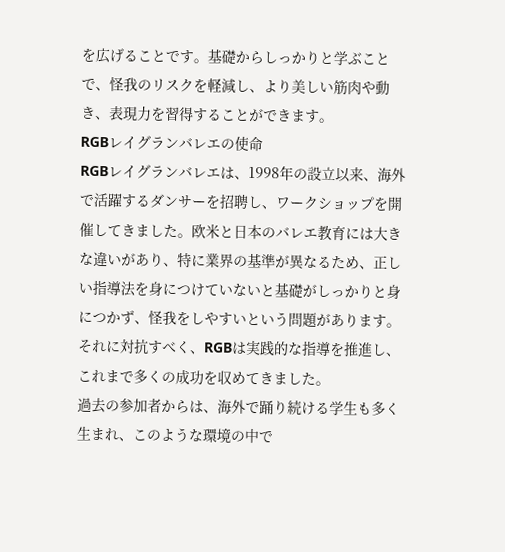を広げることです。基礎からしっかりと学ぶことで、怪我のリスクを軽減し、より美しい筋肉や動き、表現力を習得することができます。
RGBレイグランバレエの使命
RGBレイグランバレエは、1998年の設立以来、海外で活躍するダンサーを招聘し、ワークショップを開催してきました。欧米と日本のバレエ教育には大きな違いがあり、特に業界の基準が異なるため、正しい指導法を身につけていないと基礎がしっかりと身につかず、怪我をしやすいという問題があります。それに対抗すべく、RGBは実践的な指導を推進し、これまで多くの成功を収めてきました。
過去の参加者からは、海外で踊り続ける学生も多く生まれ、このような環境の中で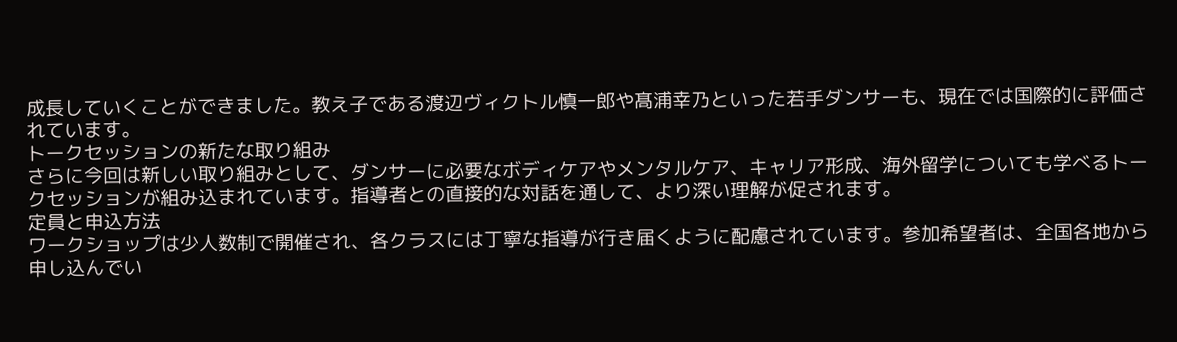成長していくことができました。教え子である渡辺ヴィクトル慎一郎や髙浦幸乃といった若手ダンサーも、現在では国際的に評価されています。
トークセッションの新たな取り組み
さらに今回は新しい取り組みとして、ダンサーに必要なボディケアやメンタルケア、キャリア形成、海外留学についても学べるトークセッションが組み込まれています。指導者との直接的な対話を通して、より深い理解が促されます。
定員と申込方法
ワークショップは少人数制で開催され、各クラスには丁寧な指導が行き届くように配慮されています。参加希望者は、全国各地から申し込んでい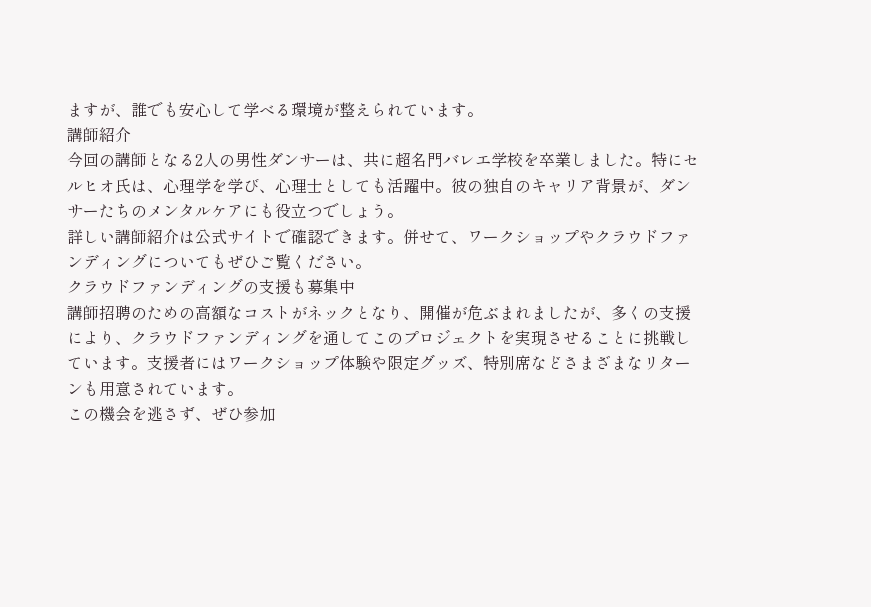ますが、誰でも安心して学べる環境が整えられています。
講師紹介
今回の講師となる2人の男性ダンサーは、共に超名門バレエ学校を卒業しました。特にセルヒオ氏は、心理学を学び、心理士としても活躍中。彼の独自のキャリア背景が、ダンサーたちのメンタルケアにも役立つでしょう。
詳しい講師紹介は公式サイトで確認できます。併せて、ワークショップやクラウドファンディングについてもぜひご覧ください。
クラウドファンディングの支援も募集中
講師招聘のための高額なコストがネックとなり、開催が危ぶまれましたが、多くの支援により、クラウドファンディングを通してこのプロジェクトを実現させることに挑戦しています。支援者にはワークショップ体験や限定グッズ、特別席などさまざまなリターンも用意されています。
この機会を逃さず、ぜひ参加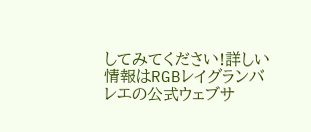してみてください!詳しい情報はRGBレイグランバレエの公式ウェブサ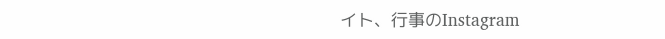イト、行事のInstagram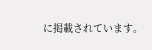に掲載されています。